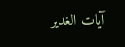آيات الغدير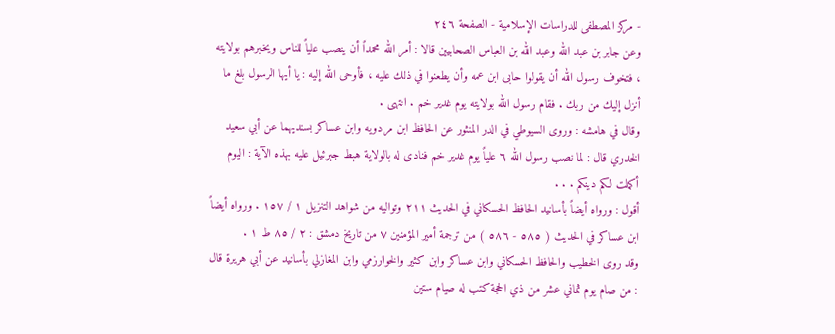- مركز المصطفى للدراسات الإسلامية - الصفحة ٢٤٦
وعن جابر بن عبد الله وعبد الله بن العباس الصحابيين قالا : أمر الله محمداً أن ينصب علياً للناس ويخبرهم بولايته ، فتخوف رسول الله أن يقولوا حابى ابن عمه وأن يطعنوا في ذلك عليه ، فأوحى الله إليه : يا أيها الرسول بلغ ما أنزل إليك من ربك . فقام رسول الله بولايته يوم غدير خم . انتهى .
وقال في هامشه : وروى السيوطي في الدر المنثور عن الحافظ ابن مردويه وابن عساكر بسنديهما عن أبي سعيد الخدري قال : لما نصب رسول الله ٦ علياً يوم غدير خم فنادى له بالولاية هبط جبرئيل عليه بهذه الآية : اليوم أكملت لكم دينكم . . .
أقول : ورواه أيضاً بأسانيد الحافظ الحسكاني في الحديث ٢١١ وتواليه من شواهد التنزيل ١ / ١٥٧ . ورواه أيضاً ابن عساكر في الحديث ( ٥٨٥ - ٥٨٦ ) من ترجمة أمير المؤمنين ٧ من تاريخ دمشق : ٢ / ٨٥ ط ١ .
وقد روى الخطيب والحافظ الحسكاني وابن عساكر وابن كثير والخوارزمي وابن المغازلي بأسانيد عن أبي هريرة قال : من صام يوم ثماني عشر من ذي الحجة كتب له صيام ستين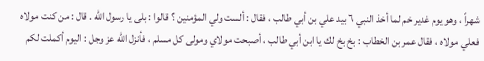شهراً ، وهو يوم غدير خم لما أخذ النبي ٦ بيد علي بن أبي طالب ، فقال : ألست ولي المؤمنين ؟ قالوا : بلى يا رسول الله . قال : من كنت مولاه فعلي مولاه ، فقال عمر بن الخطاب : بخ بخ لك يا ابن أبي طالب ، أصبحت مولاي ومولى كل مسلم ، فأنزل الله عز وجل : اليوم أكملت لكم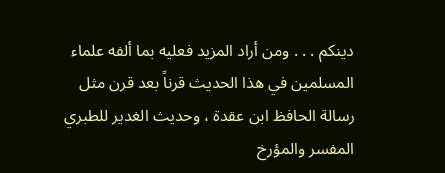دينكم . . . ومن أراد المزيد فعليه بما ألفه علماء المسلمين في هذا الحديث قرناً بعد قرن مثل رسالة الحافظ ابن عقدة ، وحديث الغدير للطبري المفسر والمؤرخ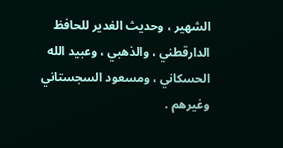الشهير ، وحديث الغدير للحافظ الدارقطني ، والذهبي ، وعبيد الله الحسكاني ، ومسعود السجستاني وغيرهم .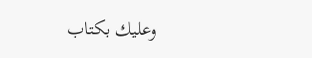وعليك بكتاب